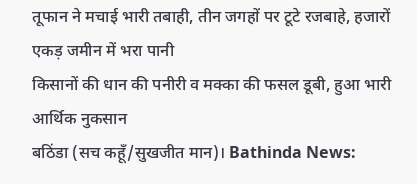तूफान ने मचाई भारी तबाही, तीन जगहों पर टूटे रजबाहे, हजारों एकड़ जमीन में भरा पानी
किसानों की धान की पनीरी व मक्का की फसल डूबी, हुआ भारी आर्थिक नुकसान
बठिंडा (सच कहूँ/सुखजीत मान)। Bathinda News: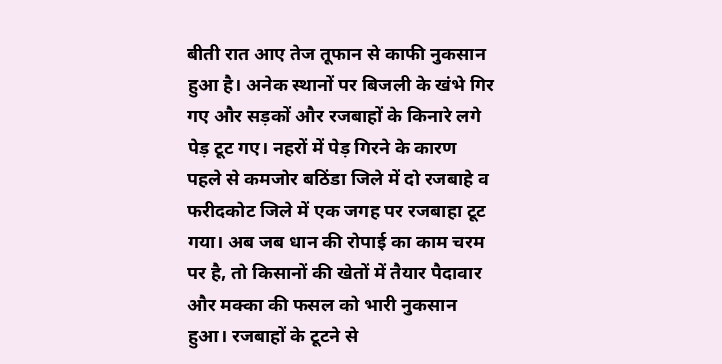बीती रात आए तेज तूफान से काफी नुकसान हुआ है। अनेक स्थानों पर बिजली के खंभे गिर गए और सड़कों और रजबाहों के किनारे लगे पेड़ टूट गए। नहरों में पेड़ गिरने के कारण पहले से कमजोर बठिंडा जिले में दो रजबाहे व फरीदकोट जिले में एक जगह पर रजबाहा टूट गया। अब जब धान की रोपाई का काम चरम पर है, तो किसानों की खेतों में तैयार पैदावार और मक्का की फसल को भारी नुकसान हुआ। रजबाहों के टूटने से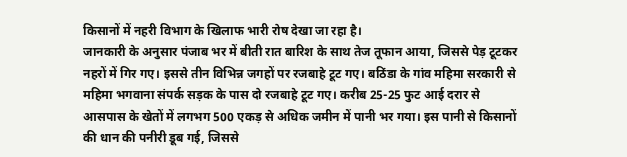किसानों में नहरी विभाग के खिलाफ भारी रोष देखा जा रहा है।
जानकारी के अनुसार पंजाब भर में बीती रात बारिश के साथ तेज तूफान आया, जिससे पेड़ टूटकर नहरों में गिर गए। इससे तीन विभिन्न जगहों पर रजबाहे टूट गए। बठिंडा के गांव महिमा सरकारी से महिमा भगवाना संपर्क सड़क के पास दो रजबाहे टूट गए। करीब 25-25 फुट आई दरार से आसपास के खेतों में लगभग 500 एकड़ से अधिक जमीन में पानी भर गया। इस पानी से किसानों की धान की पनीरी डूब गई, जिससे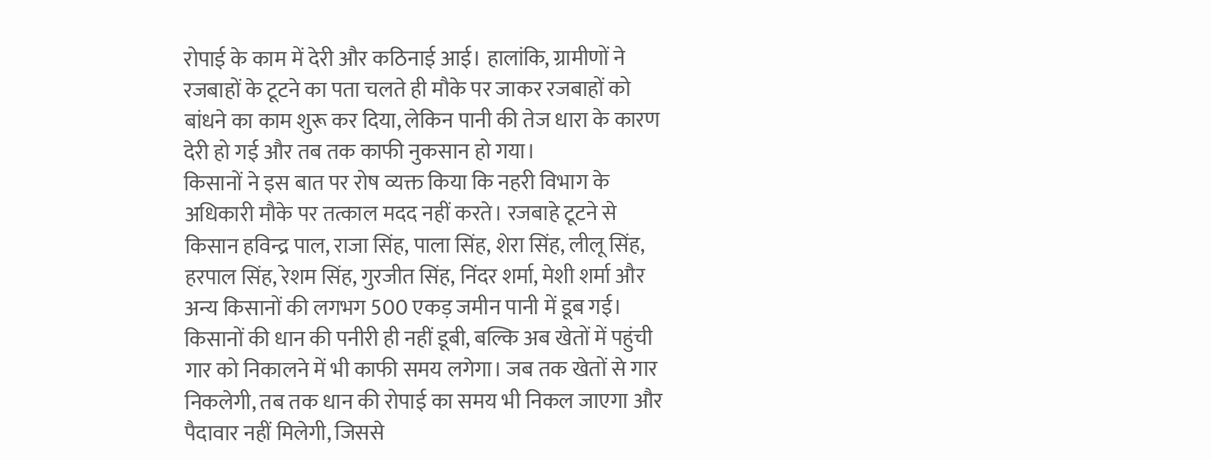रोपाई के काम में देरी और कठिनाई आई। हालांकि, ग्रामीणों ने रजबाहों के टूटने का पता चलते ही मौके पर जाकर रजबाहों को बांधने का काम शुरू कर दिया, लेकिन पानी की तेज धारा के कारण देरी हो गई और तब तक काफी नुकसान हो गया।
किसानों ने इस बात पर रोष व्यक्त किया कि नहरी विभाग के अधिकारी मौके पर तत्काल मदद नहीं करते। रजबाहे टूटने से किसान हविन्द्र पाल, राजा सिंह, पाला सिंह, शेरा सिंह, लीलू सिंह, हरपाल सिंह, रेशम सिंह, गुरजीत सिंह, निंदर शर्मा, मेशी शर्मा और अन्य किसानों की लगभग 500 एकड़ जमीन पानी में डूब गई। किसानों की धान की पनीरी ही नहीं डूबी, बल्कि अब खेतों में पहुंची गार को निकालने में भी काफी समय लगेगा। जब तक खेतों से गार निकलेगी, तब तक धान की रोपाई का समय भी निकल जाएगा और पैदावार नहीं मिलेगी, जिससे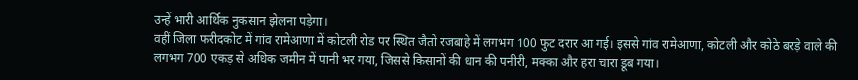उन्हें भारी आर्थिक नुकसान झेलना पड़ेगा।
वहीं जिला फरीदकोट में गांव रामेआणा में कोटली रोड पर स्थित जैतो रजबाहे में लगभग 100 फुट दरार आ गई। इससे गांव रामेआणा, कोटली और कोठे बरड़े वाले की लगभग 700 एकड़ से अधिक जमीन में पानी भर गया, जिससे किसानों की धान की पनीरी, मक्का और हरा चारा डूब गया।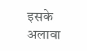इसके अलावा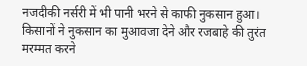नजदीकी नर्सरी में भी पानी भरने से काफी नुकसान हुआ। किसानों ने नुकसान का मुआवजा देने और रजबाहे की तुरंत मरम्मत करने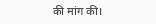की मांग की।